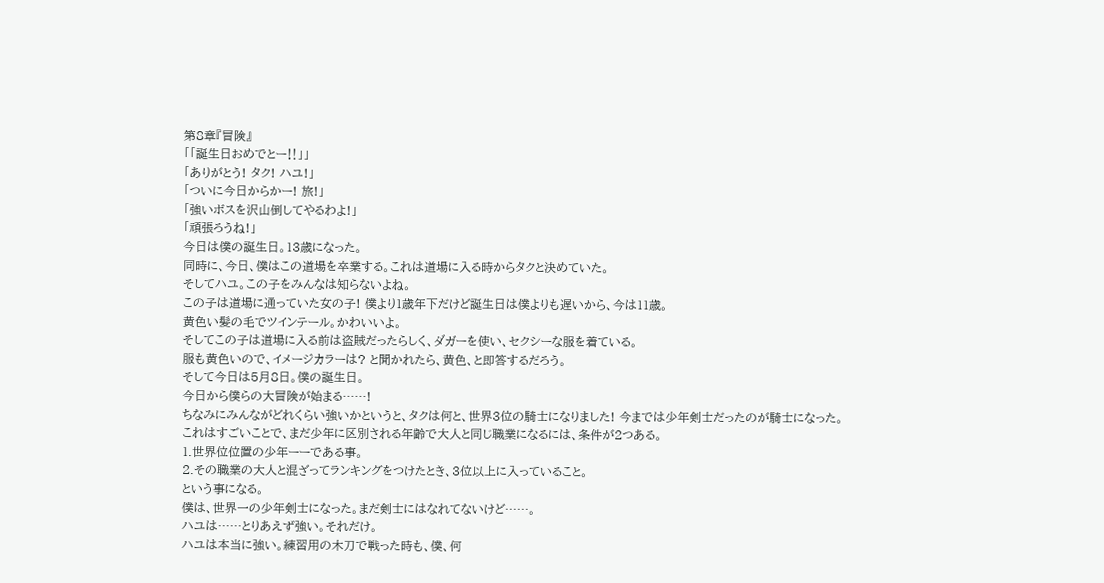第8章『冒険』
「「誕生日おめでとー‼」」
「ありがとう! タク! ハユ!」
「ついに今日からかー! 旅!」
「強いボスを沢山倒してやるわよ!」
「頑張ろうね!」
今日は僕の誕生日。13歳になった。
同時に、今日、僕はこの道場を卒業する。これは道場に入る時からタクと決めていた。
そしてハユ。この子をみんなは知らないよね。
この子は道場に通っていた女の子! 僕より1歳年下だけど誕生日は僕よりも遅いから、今は11歳。
黄色い髪の毛でツインテール。かわいいよ。
そしてこの子は道場に入る前は盗賊だったらしく、ダガーを使い、セクシーな服を着ている。
服も黄色いので、イメージカラーは? と聞かれたら、黄色、と即答するだろう。
そして今日は5月8日。僕の誕生日。
今日から僕らの大冒険が始まる……!
ちなみにみんながどれくらい強いかというと、タクは何と、世界3位の騎士になりました! 今までは少年剣士だったのが騎士になった。
これはすごいことで、まだ少年に区別される年齢で大人と同じ職業になるには、条件が2つある。
1.世界位位置の少年ーーである事。
2.その職業の大人と混ざってランキングをつけたとき、3位以上に入っていること。
という事になる。
僕は、世界一の少年剣士になった。まだ剣士にはなれてないけど……。
ハユは……とりあえず強い。それだけ。
ハユは本当に強い。練習用の木刀で戦った時も、僕、何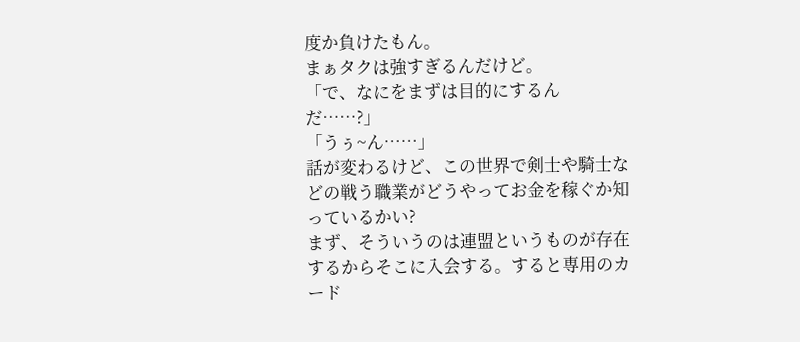度か負けたもん。
まぁタクは強すぎるんだけど。
「で、なにをまずは目的にするんだ……?」
「うぅ~ん……」
話が変わるけど、この世界で剣士や騎士などの戦う職業がどうやってお金を稼ぐか知っているかい?
まず、そういうのは連盟というものが存在するからそこに入会する。すると専用のカード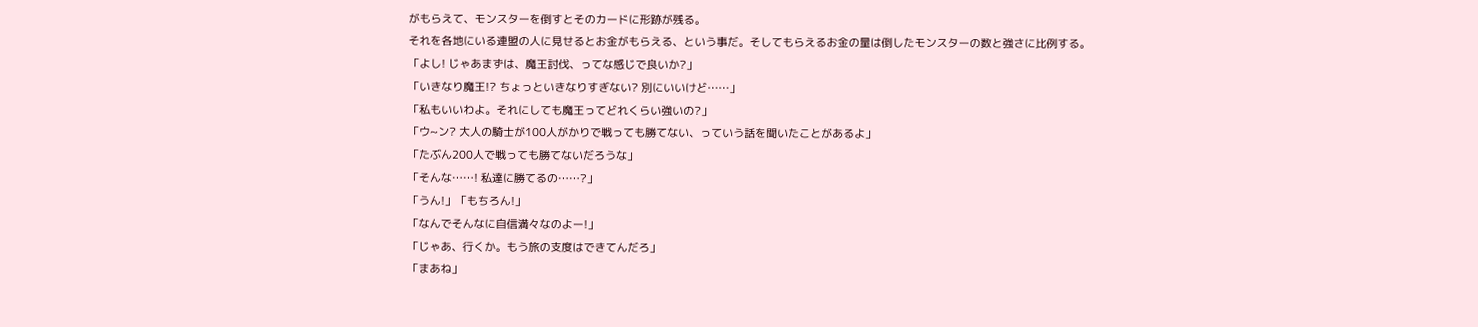がもらえて、モンスターを倒すとそのカードに形跡が残る。
それを各地にいる連盟の人に見せるとお金がもらえる、という事だ。そしてもらえるお金の量は倒したモンスターの数と強さに比例する。
「よし! じゃあまずは、魔王討伐、ってな感じで良いか?」
「いきなり魔王!? ちょっといきなりすぎない? 別にいいけど……」
「私もいいわよ。それにしても魔王ってどれくらい強いの?」
「ウ~ン? 大人の騎士が100人がかりで戦っても勝てない、っていう話を聞いたことがあるよ」
「たぶん200人で戦っても勝てないだろうな」
「そんな……! 私達に勝てるの……?」
「うん!」「もちろん!」
「なんでそんなに自信満々なのよー!」
「じゃあ、行くか。もう旅の支度はできてんだろ」
「まあね」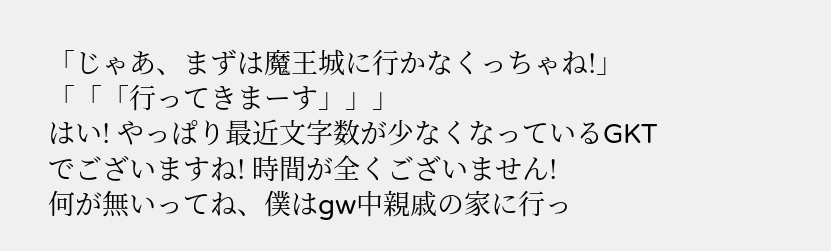「じゃあ、まずは魔王城に行かなくっちゃね!」
「「「行ってきまーす」」」
はい! やっぱり最近文字数が少なくなっているGKT
でございますね! 時間が全くございません!
何が無いってね、僕はgw中親戚の家に行っ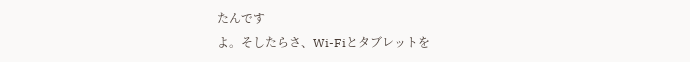たんです
よ。そしたらさ、Wi-Fiとタブレットを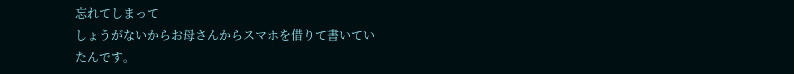忘れてしまって
しょうがないからお母さんからスマホを借りて書いてい
たんです。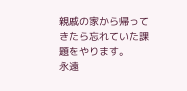親戚の家から帰ってきたら忘れていた課題をやります。
永遠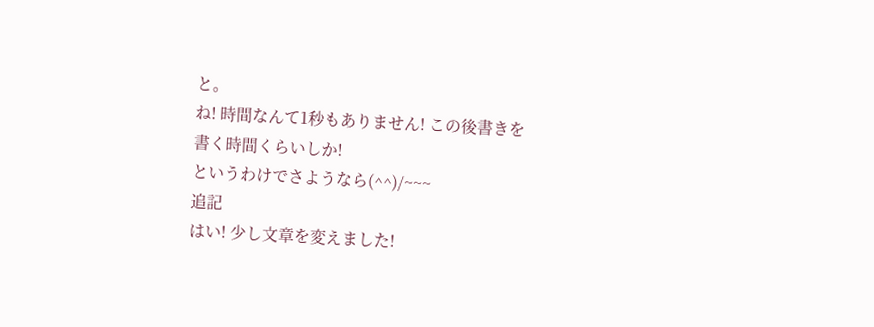と。
ね! 時間なんて1秒もありません! この後書きを
書く時間くらいしか!
というわけでさようなら(^^)/~~~
追記
はい! 少し文章を変えました!